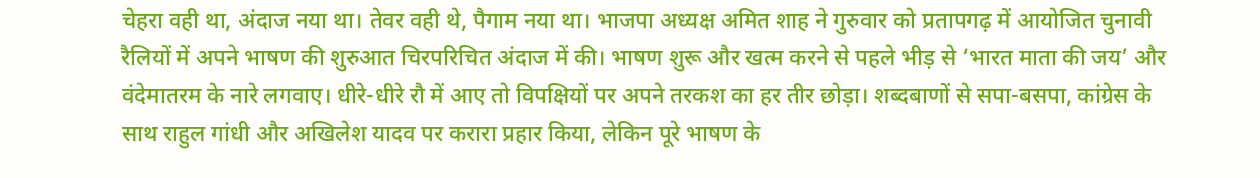चेहरा वही था, अंदाज नया था। तेवर वही थे, पैगाम नया था। भाजपा अध्यक्ष अमित शाह ने गुरुवार को प्रतापगढ़ में आयोजित चुनावी रैलियों में अपने भाषण की शुरुआत चिरपरिचित अंदाज में की। भाषण शुरू और खत्म करने से पहले भीड़ से ‘भारत माता की जय’ और वंदेमातरम के नारे लगवाए। धीरे-धीरे रौ में आए तो विपक्षियों पर अपने तरकश का हर तीर छोड़ा। शब्दबाणों से सपा-बसपा, कांग्रेस के साथ राहुल गांधी और अखिलेश यादव पर करारा प्रहार किया, लेकिन पूरे भाषण के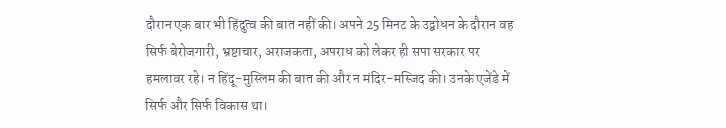दौरान एक बार भी हिंदुत्व की बात नहीं की। अपने 25 मिनट के उद्बोधन के दौरान वह सिर्फ बेरोजगारी, भ्रष्टाचार, अराजकता, अपराध को लेकर ही सपा सरकार पर हमलावर रहे। न हिंदू-मुस्लिम की बात की और न मंदिर-मस्जिद की। उनके एजेंडे में सिर्फ और सिर्फ विकास था।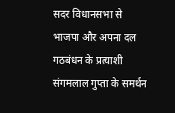सदर विधानसभा से भाजपा और अपना दल गठबंधन के प्रत्याशी संगमलाल गुप्ता के समर्थन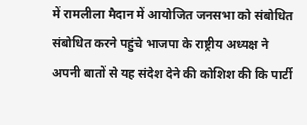में रामलीला मैदान में आयोजित जनसभा को संबोधित संबोधित करने पहुंचे भाजपा के राष्ट्रीय अध्यक्ष ने अपनी बातों से यह संदेश देने की कोशिश की कि पार्टी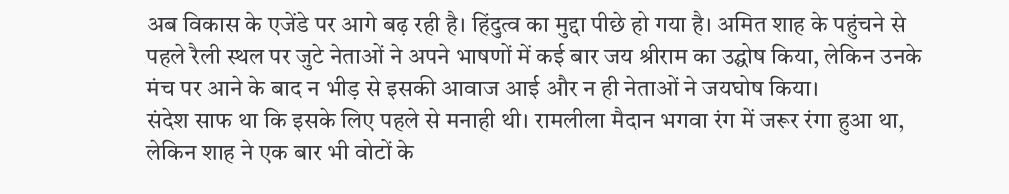अब विकास के एजेंडे पर आगे बढ़ रही है। हिंदुत्व का मुद्दा पीछे हो गया है। अमित शाह के पहुंचने से पहले रैली स्थल पर जुटे नेताओं ने अपने भाषणों में कई बार जय श्रीराम का उद्घोष किया, लेकिन उनके मंच पर आने के बाद न भीड़ से इसकी आवाज आई और न ही नेताओं ने जयघोष किया।
संदेश साफ था कि इसके लिए पहले से मनाही थी। रामलीला मैदान भगवा रंग में जरूर रंगा हुआ था, लेकिन शाह ने एक बार भी वोटों के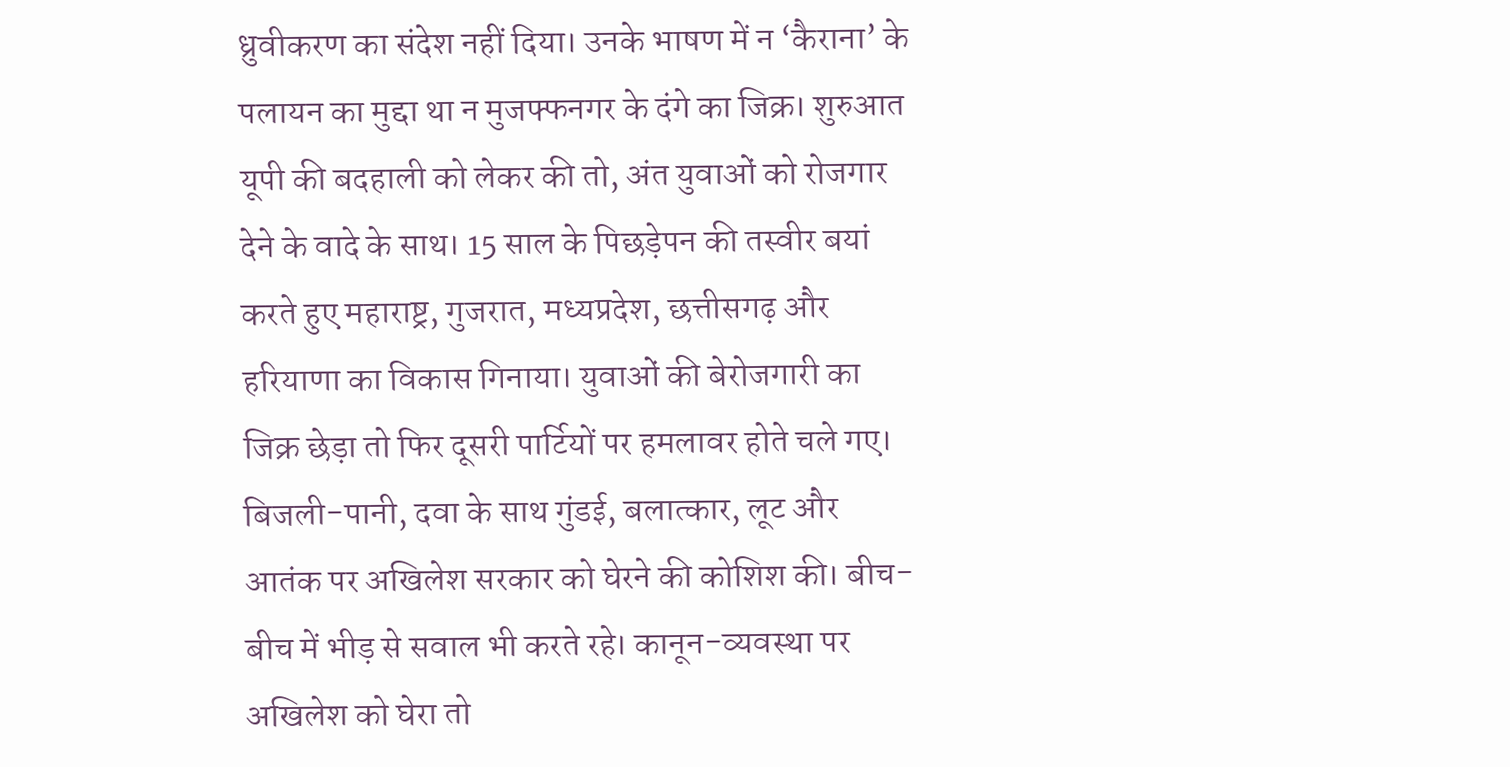ध्रुवीकरण का संदेश नहीं दिया। उनके भाषण में न ‘कैराना’ के पलायन का मुद्दा था न मुजफ्फनगर के दंगे का जिक्र। शुरुआत यूपी की बदहाली को लेकर की तो, अंत युवाओं को रोजगार देने के वादे के साथ। 15 साल के पिछड़ेपन की तस्वीर बयां करते हुए महाराष्ट्र, गुजरात, मध्यप्रदेश, छत्तीसगढ़ और हरियाणा का विकास गिनाया। युवाओं की बेरोजगारी का जिक्र छेड़ा तो फिर दूसरी पार्टियों पर हमलावर होते चले गए। बिजली-पानी, दवा के साथ गुंडई, बलात्कार, लूट और आतंक पर अखिलेश सरकार को घेरने की कोशिश की। बीच-बीच में भीड़ से सवाल भी करते रहे। कानून-व्यवस्था पर अखिलेश को घेरा तो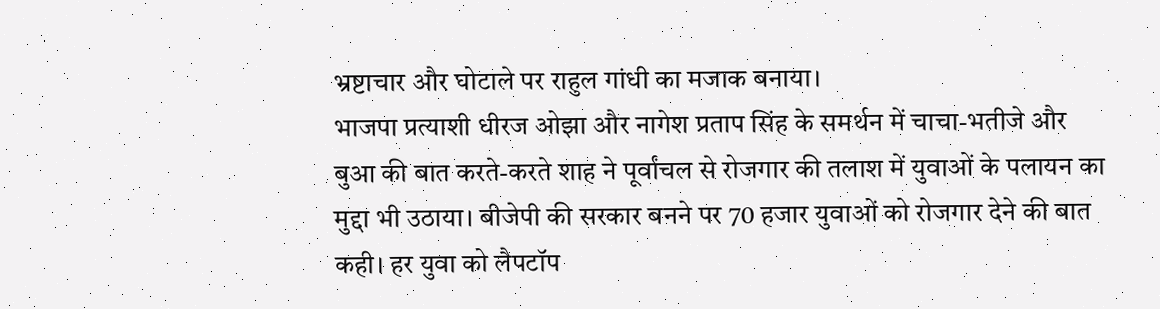भ्रष्टाचार और घोटाले पर राहुल गांधी का मजाक बनाया।
भाजपा प्रत्याशी धीरज ओझा और नागेश प्रताप सिंह के समर्थन में चाचा-भतीजे और बुआ की बात करते-करते शाह ने पूर्वांचल से रोजगार की तलाश में युवाओं के पलायन का मुद्दा भी उठाया। बीजेपी की सरकार बनने पर 70 हजार युवाओं को रोजगार देने की बात कही। हर युवा को लैपटॉप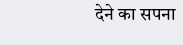देने का सपना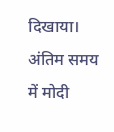दिखाया। अंतिम समय में मोदी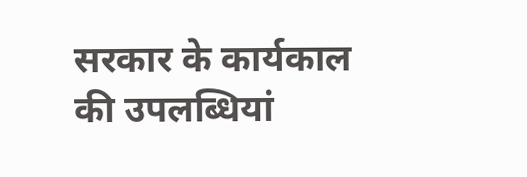सरकार के कार्यकाल की उपलब्धियां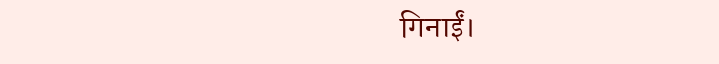गिनाईं।